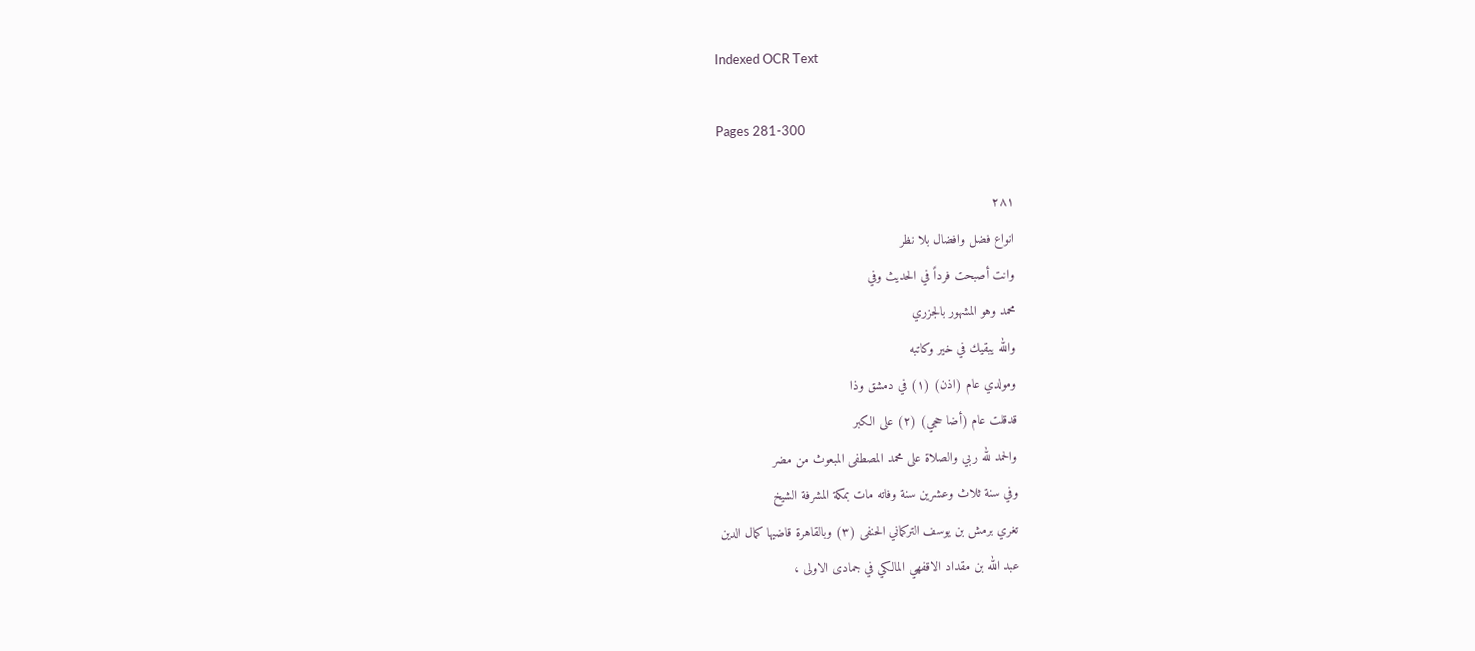Indexed OCR Text

Pages 281-300

٢٨١
انواع فضل وافضال بلا نظر
وانت أصبحت فرداً في الحديث وفي
محمد وهو المشهور بالجزري
والله يبقيك في خير وكاتبه
ومولدي عام (اذن) (١) في دمشق وذا
قدقلت عام (أضا حجي) (٢) على الكبر
والحمد لله ربي والصلاة على محمد المصطفى المبعوث من مضر
وفي سنة ثلاث وعشرين سنة وفاته مات بمكة المشرفة الشيخ
تغري برمش بن يوسف التركماني الحنفى (٣) وبالقاهرة قاضيها كمال الدين
عبد الله بن مقداد الاقفهي المالكي في جمادى الاولى ،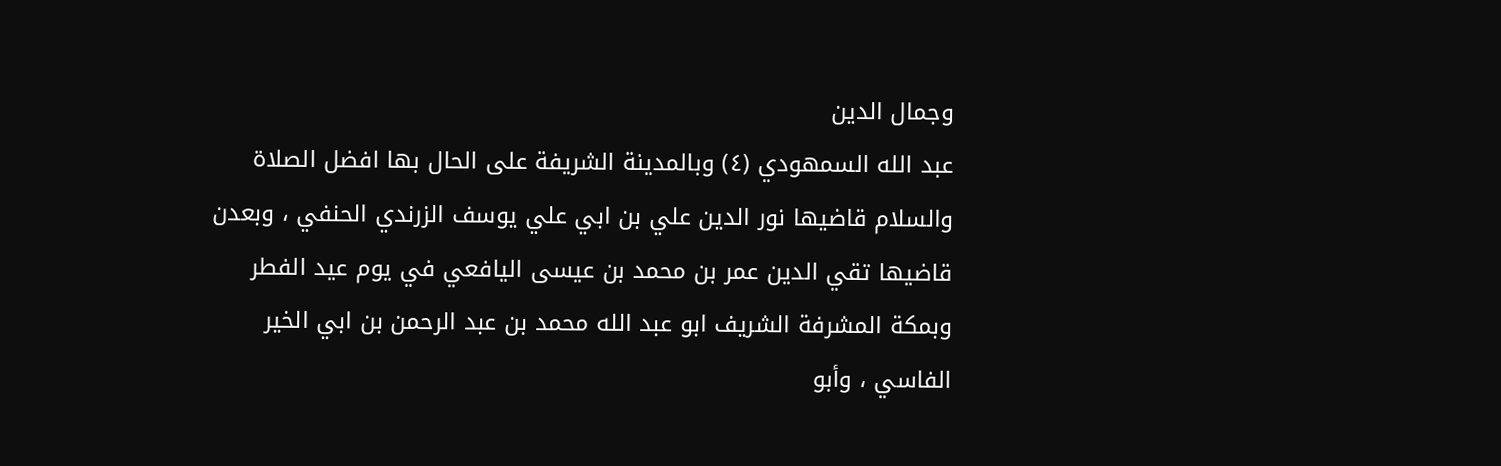وجمال الدين
عبد الله السمهودي (٤) وبالمدينة الشريفة على الحال بها افضل الصلاة
والسلام قاضيها نور الدين علي بن ابي علي يوسف الزرندي الحنفي ، وبعدن
قاضيها تقي الدين عمر بن محمد بن عيسى اليافعي في يوم عيد الفطر
وبمكة المشرفة الشريف ابو عبد الله محمد بن عبد الرحمن بن ابي الخير
الفاسي ، وأبو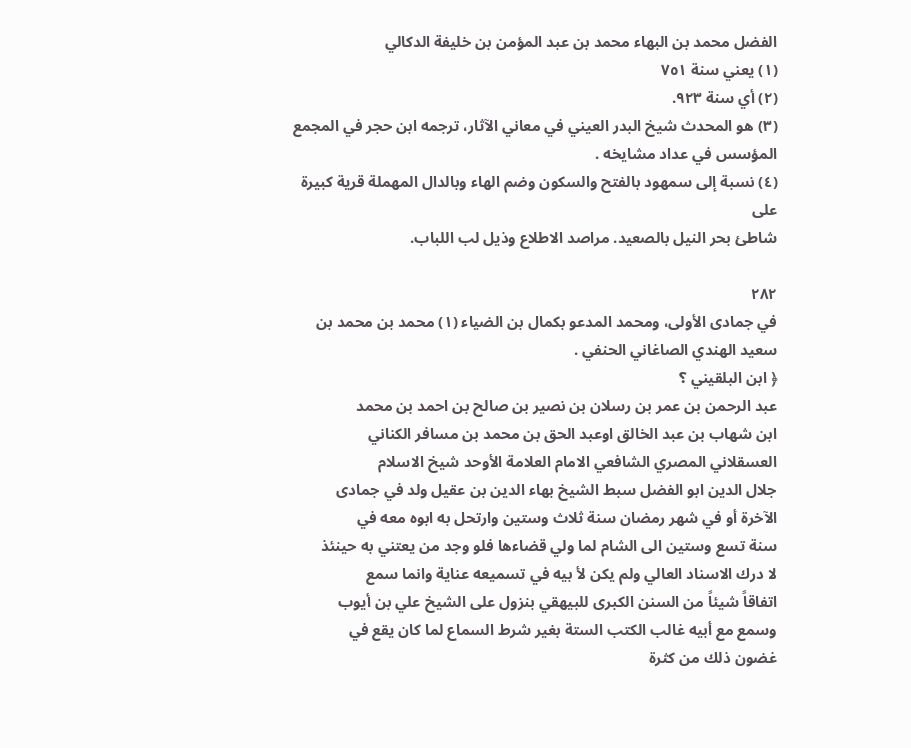الفضل محمد بن البهاء محمد بن عبد المؤمن بن خليفة الدكالي
(١) يعني سنة ٧٥١
(٢) أي سنة ٩٢٣.
(٣) هو المحدث شيخ البدر العيني في معاني الآثار، ترجمه ابن حجر في المجمع
المؤسس في عداد مشايخه .
(٤) نسبة إلى سمهود بالفتح والسكون وضم الهاء وبالدال المهملة قرية كبيرة على
شاطئ بحر النيل بالصعيد. مراصد الاطلاع وذيل لب اللباب.

٢٨٢
في جمادى الأولى، ومحمد المدعو بكمال بن الضياء (١) محمد بن محمد بن
سعيد الهندي الصاغاني الحنفي .
﴿ ابن البلقيني ؟
عبد الرحمن بن عمر بن رسلان بن نصير بن صالح بن احمد بن محمد
ابن شهاب بن عبد الخالق اوعبد الحق بن محمد بن مسافر الكناني
العسقلاني المصري الشافعي الامام العلامة الأوحد شيخ الاسلام
جلال الدين ابو الفضل سبط الشيخ بهاء الدين بن عقيل ولد في جمادى
الآخرة أو في شهر رمضان سنة ثلاث وستين وارتحل به ابوه معه في
سنة تسع وستين الى الشام لما ولي قضاءها فلو وجد من يعتني به حينئذ
لا درك الاسناد العالي ولم يكن لأ بيه في تسميعه عناية وانما سمع
اتفاقاً شيئاً من السنن الكبرى للبيهقي بنزول على الشيخ علي بن أيوب
وسمع مع أبيه غالب الكتب الستة بغير شرط السماع لما كان يقع في
غضون ذلك من كثرة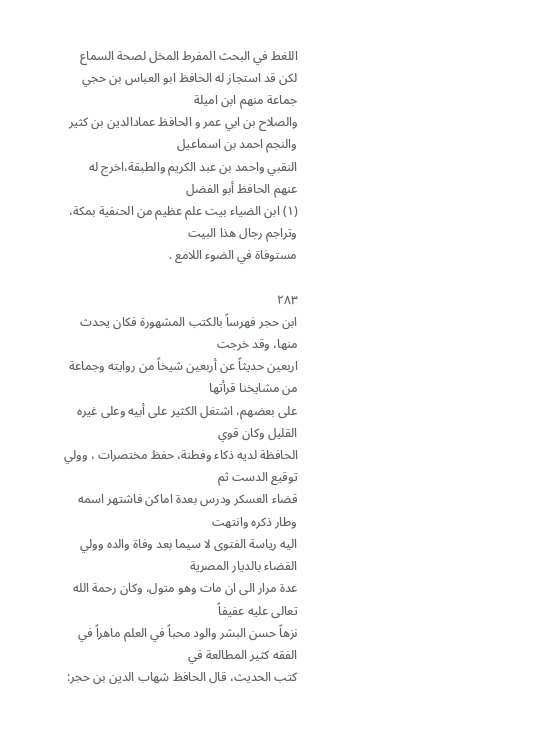اللغط في البحث المفرط المخل لصحة السماع
لكن قد استجاز له الحافظ ابو العباس بن حجي جماعة منهم ابن اميلة
والصلاح بن ابي عمر و الحافظ عمادالدين بن كثير والنجم احمد بن اسماعيل
النقبي واحمد بن عبد الكريم والطبقة،اخرج له عنهم الحافظ أبو الفضل
(١) ابن الضياء بيت علم عظيم من الحنفية بمكة، وتراجم رجال هذا البيت
مستوفاة في الضوء اللامع .

٢٨٣
ابن حجر فهرساً بالكتب المشهورة فكان يحدث منها، وقد خرجت
اربعين حديثاً عن أربعين شيخاً من روايته وجماعة من مشايخنا قرأتها
على بعضهم، اشتغل الكثير على أبيه وعلى غيره القليل وكان قوي
الحافظة لديه ذكاء وفطنة، حفظ مختصرات ، وولي توقيع الدست ثم
قضاء العسكر ودرس بعدة اماكن فاشتهر اسمه وطار ذكره وانتهت
اليه رياسة الفتوى لا سيما بعد وفاة والده وولي القضاء بالديار المصرية
عدة مرار الى ان مات وهو متول، وكان رحمة الله تعالى عليه عفيفاً
نزهاً حسن البشر والود محباً في العلم ماهراً في الفقه كثير المطالعة في
كتب الحديث، قال الحافظ شهاب الدين بن حجر: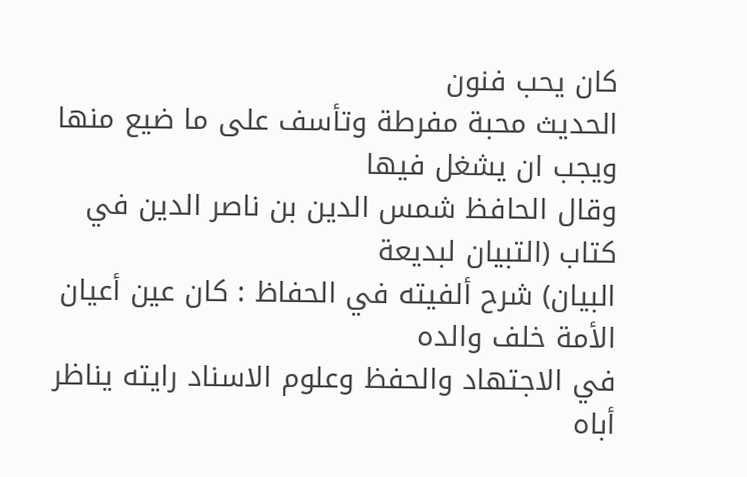كان يحب فنون
الحديث محبة مفرطة وتأسف على ما ضيع منها ويجب ان يشغل فيها
وقال الحافظ شمس الدين بن ناصر الدين في كتاب (التبيان لبديعة
البيان) شرح ألفيته في الحفاظ : كان عين أعيان الأمة خلف والده
في الاجتهاد والحفظ وعلوم الاسناد رايته يناظر أباه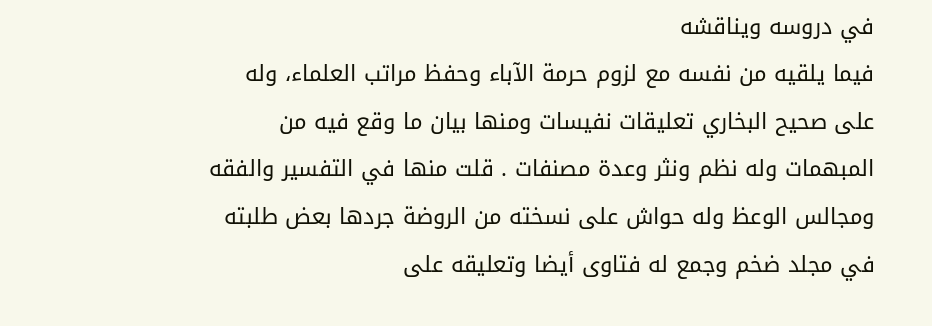في دروسه ويناقشه
فيما يلقيه من نفسه مع لزوم حرمة الآباء وحفظ مراتب العلماء، وله
على صحيح البخاري تعليقات نفيسات ومنها بيان ما وقع فيه من
المبهمات وله نظم ونثر وعدة مصنفات . قلت منها في التفسير والفقه
ومجالس الوعظ وله حواش على نسخته من الروضة جردها بعض طلبته
في مجلد ضخم وجمع له فتاوى أيضا وتعليقه على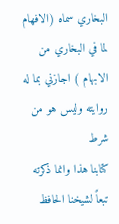البخاري سماه (الافهام
لما في البخاري من الابهام ) اجازني بما له روايته وليس هو من شرط
كتابنا هذا وانما ذكرته تبعاً لشيخنا الحافظ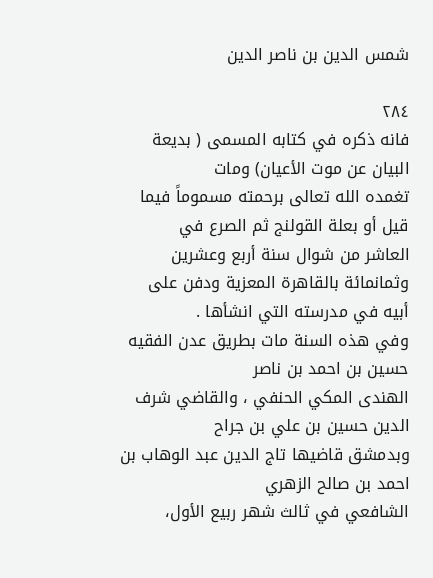شمس الدين بن ناصر الدين

٢٨٤
فانه ذكره في كتابه المسمى ( بديعة البيان عن موت الأعيان) ومات
تغمده الله تعالى برحمته مسموماً فيما قيل أو بعلة القولنج ثم الصرع في
العاشر من شوال سنة أربع وعشرين وثمانمائة بالقاهرة المعزية ودفن على
أبيه في مدرسته التي انشأها .
وفي هذه السنة مات بطريق عدن الفقيه حسين بن احمد بن ناصر
الهندى المكي الحنفي ، والقاضي شرف الدين حسين بن علي بن جراح
وبدمشق قاضيها تاج الدين عبد الوهاب بن احمد بن صالح الزهري
الشافعي في ثالث شهر ربيع الأول،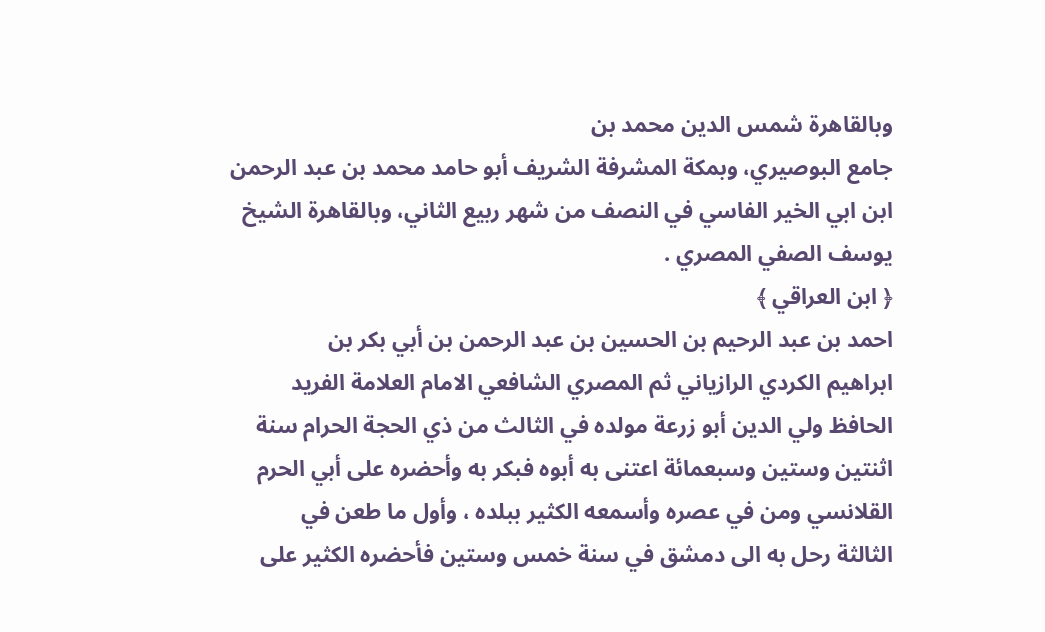وبالقاهرة شمس الدين محمد بن
جامع البوصيري، وبمكة المشرفة الشريف أبو حامد محمد بن عبد الرحمن
ابن ابي الخير الفاسي في النصف من شهر ربيع الثاني، وبالقاهرة الشيخ
يوسف الصفي المصري .
﴿ ابن العراقي ﴾
احمد بن عبد الرحيم بن الحسين بن عبد الرحمن بن أبي بكر بن
ابراهيم الكردي الرازياني ثم المصري الشافعي الامام العلامة الفريد
الحافظ ولي الدين أبو زرعة مولده في الثالث من ذي الحجة الحرام سنة
اثنتين وستين وسبعمائة اعتنى به أبوه فبكر به وأحضره على أبي الحرم
القلانسي ومن في عصره وأسمعه الكثير ببلده ، وأول ما طعن في
الثالثة رحل به الى دمشق في سنة خمس وستين فأحضره الكثير على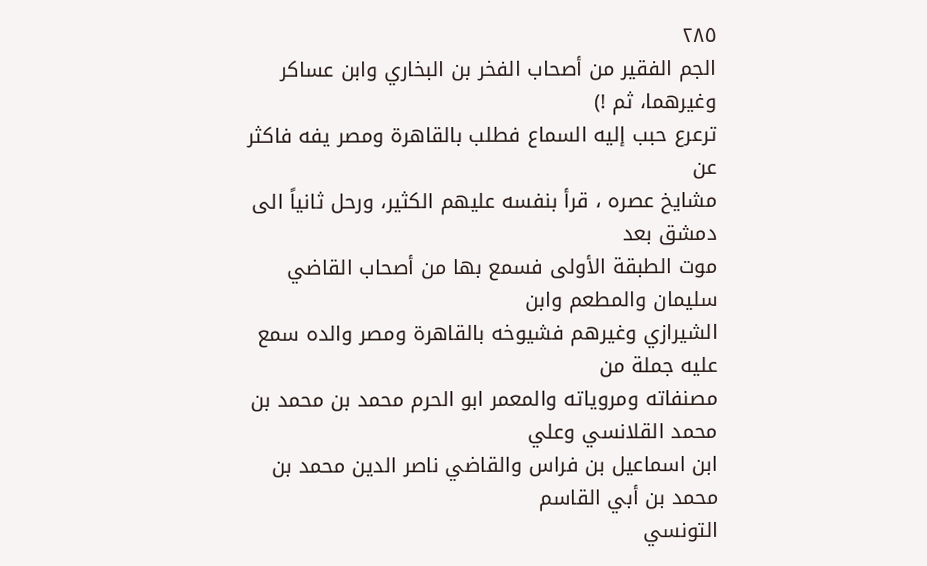٢٨٥
الجم الفقير من أصحاب الفخر بن البخاري وابن عساكر وغيرهما، ثم !)
ترعرع حبب إليه السماع فطلب بالقاهرة ومصر يفه فاكثر عن
مشايخ عصره ، قرأ بنفسه عليهم الكثير، ورحل ثانياً الى دمشق بعد
موت الطبقة الأولى فسمع بها من أصحاب القاضي سليمان والمطعم وابن
الشيرازي وغيرهم فشيوخه بالقاهرة ومصر والده سمع عليه جملة من
مصنفاته ومروياته والمعمر ابو الحرم محمد بن محمد بن محمد القلانسي وعلي
ابن اسماعيل بن فراس والقاضي ناصر الدين محمد بن محمد بن أبي القاسم
التونسي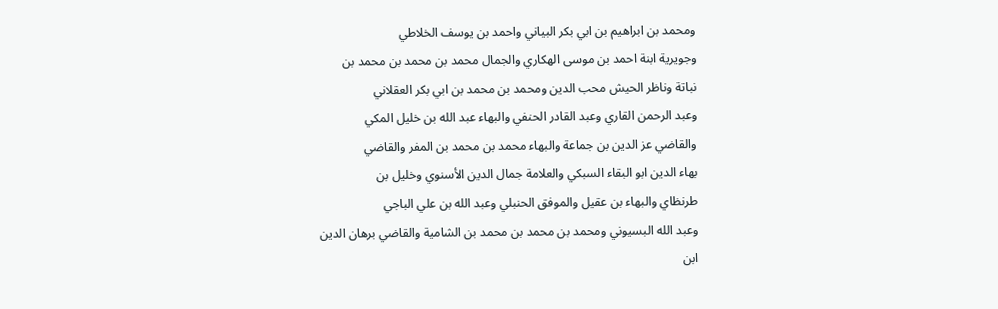ومحمد بن ابراهيم بن ابي بكر البياني واحمد بن يوسف الخلاطي
وجويرية ابنة احمد بن موسى الهكاري والجمال محمد بن محمد بن محمد بن
نباتة وناظر الحيش محب الدين ومحمد بن محمد بن ابي بكر العقلاني
وعبد الرحمن القاري وعبد القادر الحنفي والبهاء عبد الله بن خليل المكي
والقاضي عز الدين بن جماعة والبهاء محمد بن محمد بن المفر والقاضي
بهاء الدين ابو البقاء السبكي والعلامة جمال الدين الأسنوي وخليل بن
طرنظاي والبهاء بن عقيل والموفق الحنبلي وعبد الله بن علي الباجي
وعبد الله البسيوني ومحمد بن محمد بن محمد بن الشامية والقاضي برهان الدين
ابن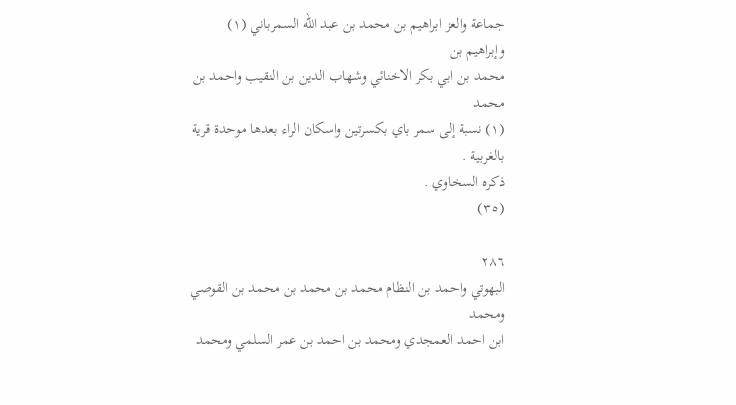جماعة والعز ابراهيم بن محمد بن عبد الله السمرباني (١) وإبراهيم بن
محمد بن ابي بكر الاخنائي وشهاب الدين بن النقيب واحمد بن محمد
(١) نسبة إلى سمر باي بكسرتين واسكان الراء بعدها موحدة قرية بالغربية .
ذكره السخاوي .
(٣٥)

٢٨٦
البهوتي واحمد بن النظام محمد بن محمد بن محمد بن القوصي ومحمد
ابن احمد العمجدي ومحمد بن احمد بن عمر السلمي ومحمد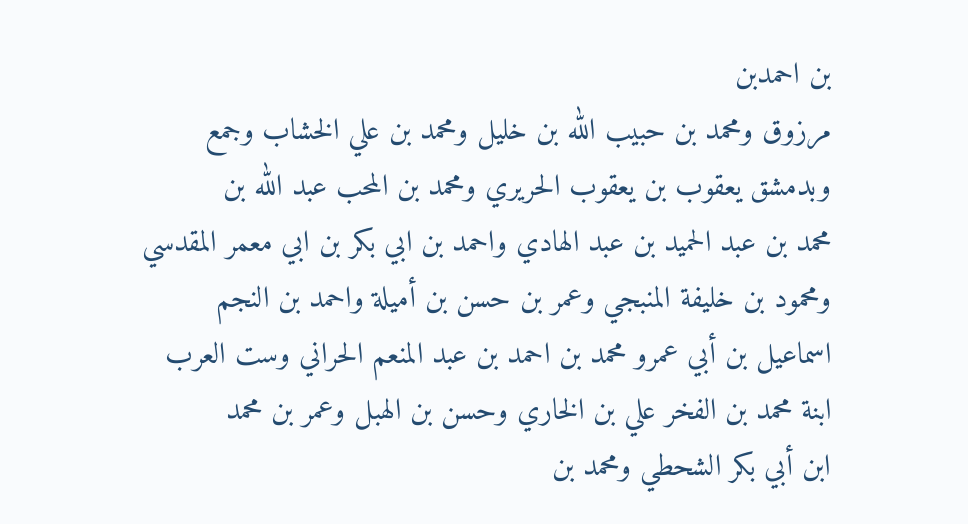بن احمدبن
مرزوق ومحمد بن حبيب الله بن خليل ومحمد بن علي الخشاب وجمع
وبدمشق يعقوب بن يعقوب الحريري ومحمد بن المحب عبد الله بن
محمد بن عبد الحميد بن عبد الهادي واحمد بن ابي بكر بن ابي معمر المقدسي
ومحمود بن خليفة المنبجي وعمر بن حسن بن أميلة واحمد بن النجم
اسماعيل بن أبي عمرو محمد بن احمد بن عبد المنعم الحراني وست العرب
ابنة محمد بن الفخر علي بن الخاري وحسن بن الهبل وعمر بن محمد
ابن أبي بكر الشحطي ومحمد بن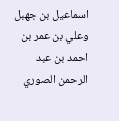اسماعيل بن جهبل وعلي بن عمر بن
احمد بن عبد الرحمن الصوري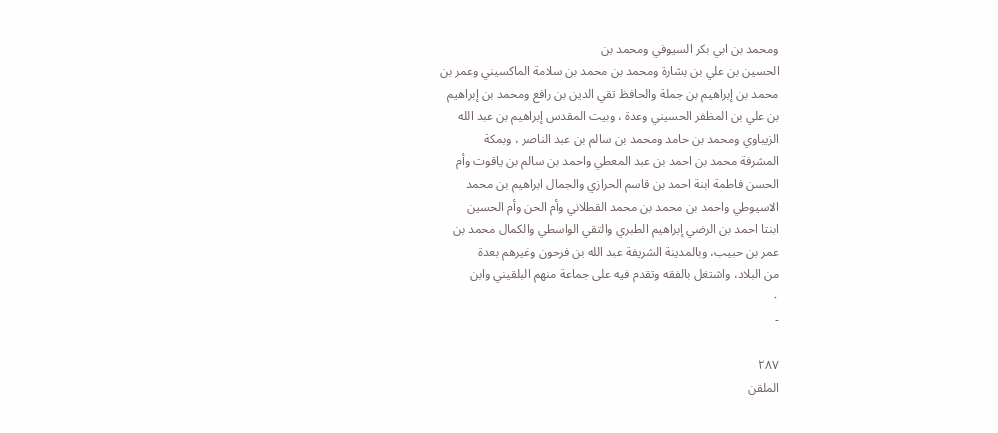ومحمد بن ابي بكر السيوفي ومحمد بن
الحسين بن علي بن بشارة ومحمد بن محمد بن سلامة الماكسيني وعمر بن
محمد بن إبراهيم بن جملة والحافظ تقي الدين بن رافع ومحمد بن إبراهيم
بن علي بن المظفر الحسيني وعدة ، وبيت المقدس إبراهيم بن عبد الله
الزيباوي ومحمد بن حامد ومحمد بن سالم بن عبد الناصر ، وبمكة
المشرفة محمد بن احمد بن عبد المعطي واحمد بن سالم بن ياقوت وأم
الحسن فاطمة ابنة احمد بن قاسم الحرازي والجمال ابراهيم بن محمد
الاسيوطي واحمد بن محمد بن محمد القطلاني وأم الحن وأم الحسين
ابنتا احمد بن الرضي إبراهيم الطبري والتقي الواسطي والكمال محمد بن
عمر بن حبيب، وبالمدينة الشريفة عبد الله بن فرحون وغيرهم بعدة
من البلاد، واشتغل بالفقه وتقدم فيه على جماعة منهم البلقيني وابن
٠
-

٢٨٧
الملقن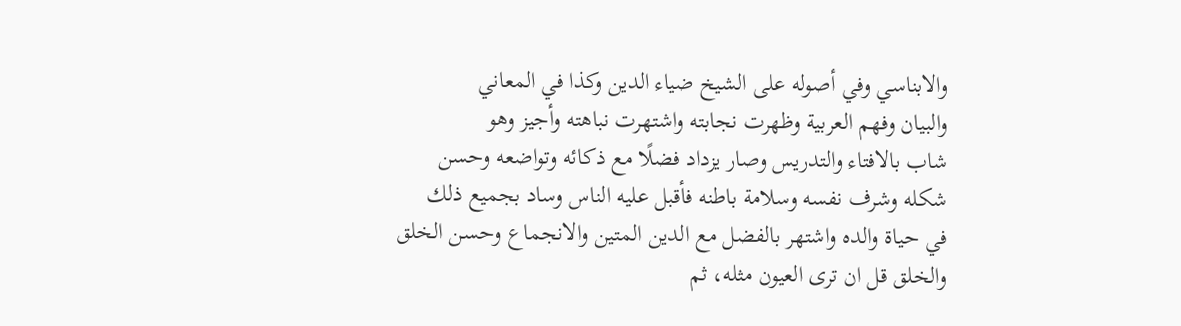والابناسي وفي أصوله على الشيخ ضياء الدين وكذا في المعاني
والبيان وفهم العربية وظهرت نجابته واشتهرت نباهته وأجيز وهو
شاب بالافتاء والتدريس وصار يزداد فضلًا مع ذكائه وتواضعه وحسن
شكله وشرف نفسه وسلامة باطنه فأقبل عليه الناس وساد بجميع ذلك
في حياة والده واشتهر بالفضل مع الدين المتين والانجماع وحسن الخلق
والخلق قل ان ترى العيون مثله، ثم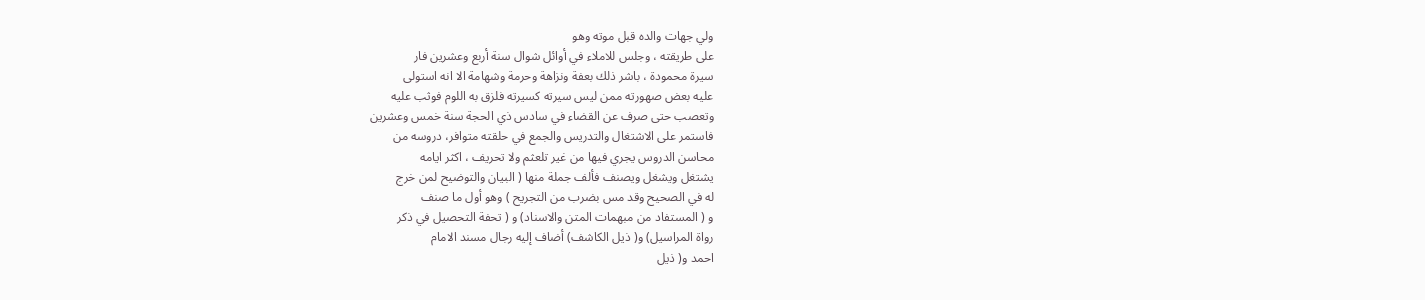ولي جهات والده قبل موته وهو
على طريقته ، وجلس للاملاء في أوائل شوال سنة أربع وعشرين فار
سيرة محمودة ، باشر ذلك بعفة ونزاهة وحرمة وشهامة الا انه استولى
عليه بعض صهورته ممن ليس سيرته كسيرته فلزق به اللوم فوثب عليه
وتعصب حتى صرف عن القضاء في سادس ذي الحجة سنة خمس وعشرين
فاستمر على الاشتغال والتدريس والجمع في حلقته متوافر، دروسه من
محاسن الدروس يجري فيها من غير تلعثم ولا تحريف ، اكثر ايامه
يشتغل ويشغل ويصنف فألف جملة منها ( البيان والتوضيح لمن خرج
له في الصحيح وقد مس بضرب من التجريح ) وهو أول ما صنف
و ( المستفاد من مبهمات المتن والاسناد) و ( تحفة التحصيل في ذكر
رواة المراسيل) و( ذيل الكاشف) أضاف إليه رجال مسند الامام
احمد و( ذيل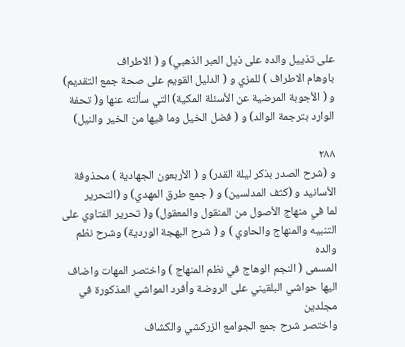على تذييل والده على ذيل العبر الذهبي) و ( الاطراف
باوهام الاطراف ) للمزي و ( الدليل القويم على صحة جمع التقديم)
و ( الأجوبة المرضية عن الأسئلة المكية) التي سألته عنها و( تحفة
الوارد بترجمة الوالد) و ( فضل الخيل وما فيها من الخير والنيل)

٢٨٨
و (شرح الصدر بذكر ليلة القدر) و ( الأربعون الجهادية ) محذوفة
الأسانيد و (كثف المدلسين) و ( جمع طرق المهدي) و (التحرير
لما في منهاج الأصول من المنقول والمعقول) و( تحرير الفتاوي على
التنبيه والمنهاج والحاوي ) و ( شرح البهجة الوردية) وشرح نظم والده
المسمى ( النجم الوهاج في نظم المنهاج ) واختصر المهات واضاف
اليها حواشي البلقيني على الروضة وأفرد المواشي المذكورة في مجلدين
واختصر شرح جمع الجوامع الزركشي والكشاف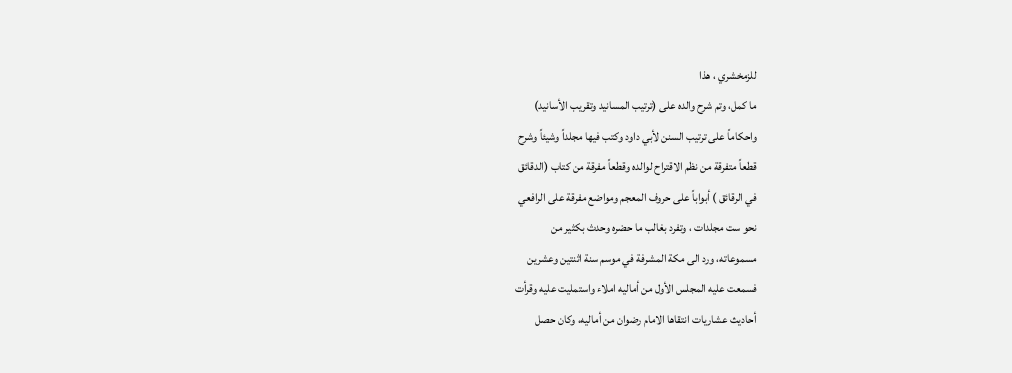للزمخشري ، هذا
ما كمل، وتم شرح والده على (ترتيب المسانيد وتقريب الأسانيد)
واحكاماً على ترتيب السنن لأبي داود وكتب فيها مجلداً وشيئاً وشرح
قطعاً متفرقة من نظم الاقتراح لوالده وقطعاً مفرقة من كتاب (الدقائق
في الرقائق ) أبواباً على حروف المعجم ومواضع مفرقة على الرافعي
نحو ست مجلدات ، وتفرد بغالب ما حضره وحدث بكثير من
مسموعاته، ورد الى مكة المشرفة في موسم سنة اثنتين وعشرين
فسمعت عليه المجلس الأول من أماليه املاء واستمليت عليه وقرأت
أحاديث عشاريات انتقاها الامام رضوان من أماليه، وكان حصل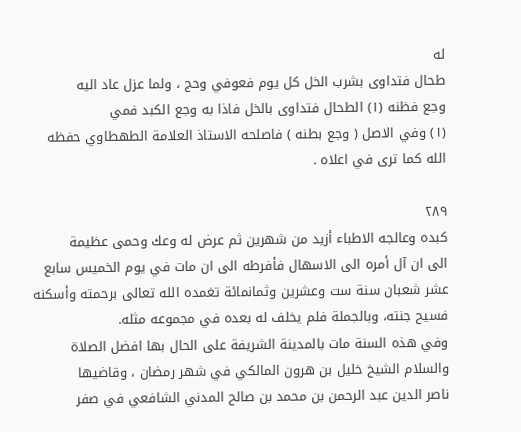له
طحال فتداوى بشرب الخل كل يوم فعوفي وحج ، ولما عزل عاد اليه
وجع فظنه (١) الطحال فتداوى بالخل فاذا به وجع الكبد فمي
(١) وفي الاصل ( وجع بطنه ) فاصلحه الاستاذ العلامة الطهطاوي حفظه
الله كما ترى في اعلاه .

٢٨٩
كبده وعالجه الاطباء أزيد من شهرين ثم عرض له وعك وحمى عظيمة
الى ان آل أمره الى الاسهال فأفرطه الى ان مات في يوم الخميس سابع
عشر شعبان سنة ست وعشرين وثمانمائة تغمده الله تعالى برحمته وأسكنه
فسيح جنته، وبالجملة فلم يخلف له بعده في مجموعه مثله.
وفي هذه السنة مات بالمدينة الشريفة على الحال بها افضل الصلاة
والسلام الشيخ خليل بن هرون المالكي في شهر رمضان ، وقاضيها
ناصر الدين عبد الرحمن بن محمد بن صالح المدني الشافعي في صفر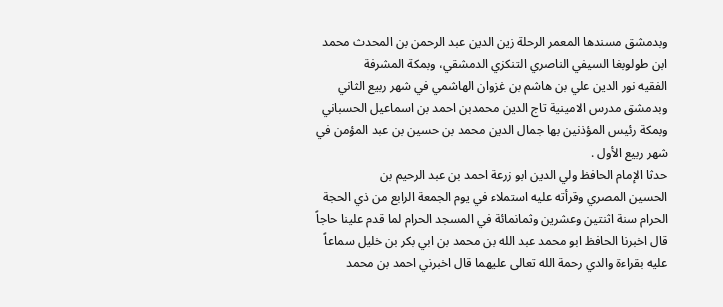وبدمشق مسندها المعمر الرحلة زين الدين عبد الرحمن بن المحدث محمد
ابن طولوبغا السيفي الناصري التنكزي الدمشقي، وبمكة المشرفة
الفقيه نور الدين علي بن هاشم بن غزوان الهاشمي في شهر ربيع الثاني
وبدمشق مدرس الامينية تاج الدين محمدبن احمد بن اسماعيل الحسباني
وبمكة رئيس المؤذنين بها جمال الدين محمد بن حسين بن عبد المؤمن في
شهر ربيع الأول .
حدثا الإمام الحافظ ولي الدين ابو زرعة احمد بن عبد الرحيم بن
الحسين المصري وقرأته عليه استملاء في يوم الجمعة الرابع من ذي الحجة
الحرام سنة اثنتين وعشرين وثمانمائة في المسجد الحرام لما قدم علينا حاجاً
قال اخبرنا الحافظ ابو محمد عبد الله بن محمد بن ابي بكر بن خليل سماعاً
عليه بقراءة والدي رحمة الله تعالى عليهما قال اخبرني احمد بن محمد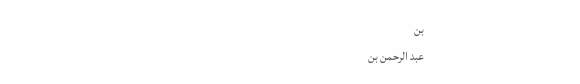بن
عبد الرحمن بن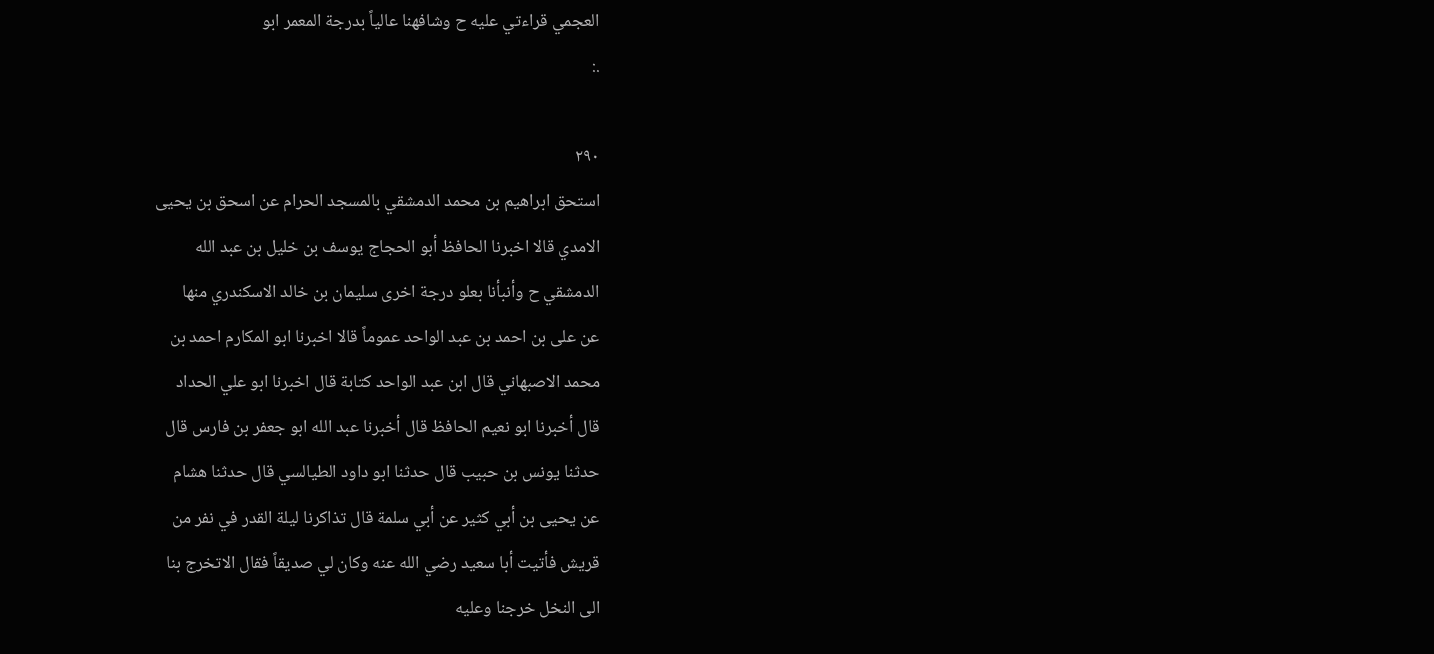العجمي قراءتي عليه ح وشافهنا عالياً بدرجة المعمر ابو
.:

٢٩٠
استحق ابراهيم بن محمد الدمشقي بالمسجد الحرام عن اسحق بن يحيى
الامدي قالا اخبرنا الحافظ أبو الحجاج يوسف بن خليل بن عبد الله
الدمشقي ح وأنبأنا بعلو درجة اخرى سليمان بن خالد الاسكندري منها
عن على بن احمد بن عبد الواحد عموماً قالا اخبرنا ابو المكارم احمد بن
محمد الاصبهاني قال ابن عبد الواحد كتابة قال اخبرنا ابو علي الحداد
قال أخبرنا ابو نعيم الحافظ قال أخبرنا عبد الله ابو جعفر بن فارس قال
حدثنا يونس بن حبيب قال حدثنا ابو داود الطيالسي قال حدثنا هشام
عن يحيى بن أبي كثير عن أبي سلمة قال تذاكرنا ليلة القدر في نفر من
قريش فأتيت أبا سعيد رضي الله عنه وكان لي صديقاً فقال الاتخرج بنا
الى النخل خرجنا وعليه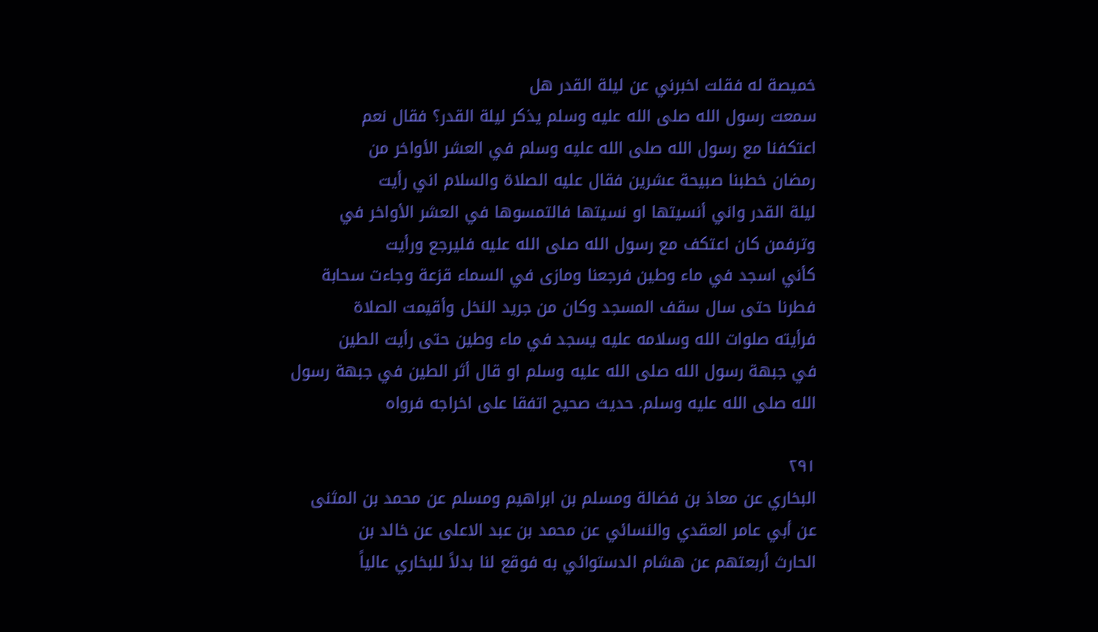خميصة له فقلت اخبرني عن ليلة القدر هل
سمعت رسول الله صلى الله عليه وسلم يذكر ليلة القدر؟ فقال نعم
اعتكفنا مع رسول الله صلى الله عليه وسلم في العشر الأواخر من
رمضان خطبنا صبيحة عشرين فقال عليه الصلاة والسلام اني رأيت
ليلة القدر واني أنسيتها او نسيتها فالتمسوها في العشر الأواخر في
وترفمن كان اعتكف مع رسول الله صلى الله عليه فليرجع ورأيت
كأني اسجد في ماء وطين فرجعنا ومازى في السماء قزعة وجاءت سحابة
فطرنا حتى سال سقف المسجد وكان من جريد النخل وأقيمت الصلاة
فرأيته صلوات الله وسلامه عليه يسجد في ماء وطين حتى رأيت الطين
في جبهة رسول الله صلى الله عليه وسلم او قال أثر الطين في جبهة رسول
الله صلى الله عليه وسلم. حديث صحيح اتفقا على اخراجه فرواه

٢٩١
البخاري عن معاذ بن فضالة ومسلم بن ابراهيم ومسلم عن محمد بن المثنى
عن أبي عامر العقدي والنسائي عن محمد بن عبد الاعلى عن خالد بن
الحارث أربعتهم عن هشام الدستوائي به فوقع لنا بدلاً للبخاري عالياً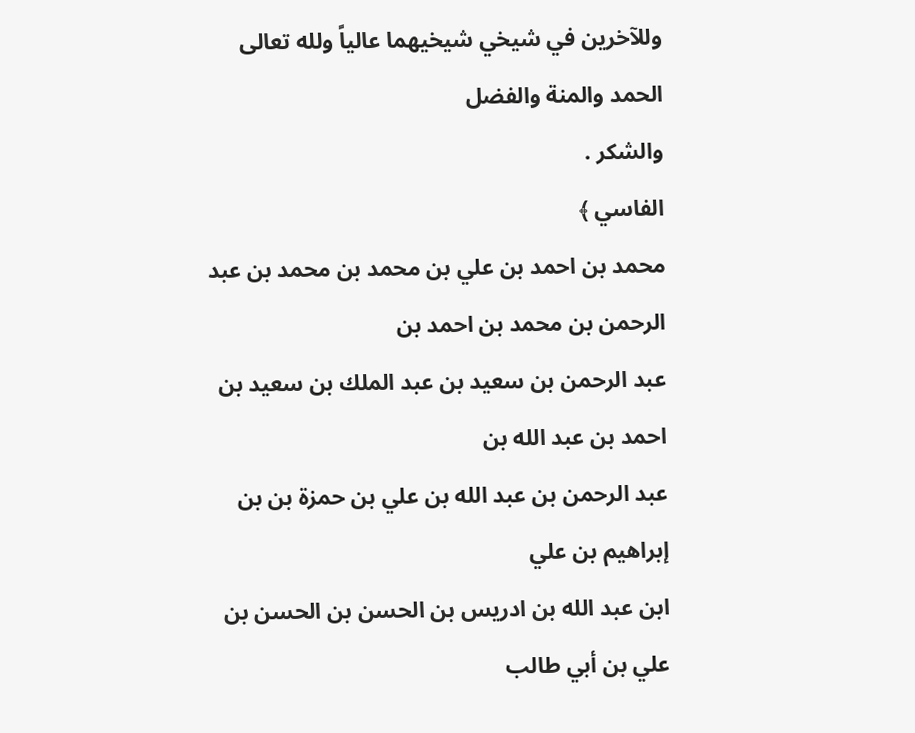وللآخرين في شيخي شيخيهما عالياً ولله تعالى الحمد والمنة والفضل
والشكر .
الفاسي ﴾
محمد بن احمد بن علي بن محمد بن محمد بن عبد الرحمن بن محمد بن احمد بن
عبد الرحمن بن سعيد بن عبد الملك بن سعيد بن احمد بن عبد الله بن
عبد الرحمن بن عبد الله بن علي بن حمزة بن بن إبراهيم بن علي
ابن عبد الله بن ادريس بن الحسن بن الحسن بن علي بن أبي طالب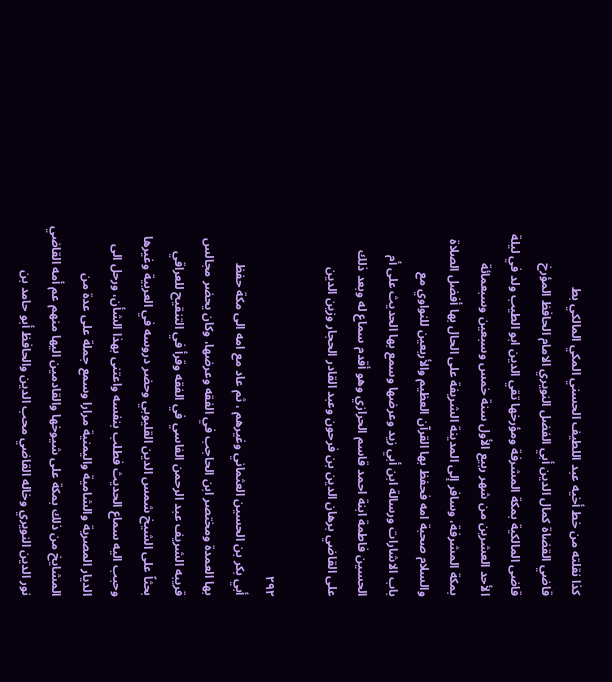كذا نقلته من خط أخيه عبد اللطيف الحسني المكي المالكي بط
قاضي القضاة كمال الدين أبي الفضل النويري الامام الحافظ المؤرخ
قاضى المالكية بمكة المشرفة ومؤرخها تقي الدين ابو الطيب ولد في ليلة
الأحد العشرين من شهر ربيع الأول سنة خمس وسبعين وسبعمائة
بمكة المشرفة، وسافر إلى المدينة الشريفة على الحال بها أفضل الصلاة
والسلام صحبة امه فحفظ بها القرآن العظيم والأربعين للنواوي مع
باب الاشارات ورسالة ابن أبي زيد وعرضها وسمع بها الحديث على أم
الحسين فاطمة ابنة احمد قاسم الحرازي وهو أقدم سماع له وبعد ذلك
على القاضي برهان الدين بن فرحون وعبد القادر الحجار وزين الدين

٢٩٢
أبي بكر بن الحسين العثماني وغيرهم ، ثم عاد مع امه الى مكة حفظ
بها العمدة ومختصر ابن الحاجب في الفقه وعرضها، وكان يحضر مجالس
قريبه الشريف عبد الرحمن الفاسي في الفقه وقرأ في التنقيح للعراقي
بحثاً على الشيخ شمس الدين القليوبي وحضر دروسه في العربية وغيرها
وحبب اليه سماع الحديث فطلب بنفسه واعتنى بهذا الشأن، ورحل الى
الديار المصرية والشامية واليمنية مرارا وسمع جملة على عدة من
المشايخ من ذلك بمكة على شيوخها والقادمين اليها منهم عم أمه القاضي
نور الدين النويري وخاله القاضي محب الدين والحافظ أبو حامد بن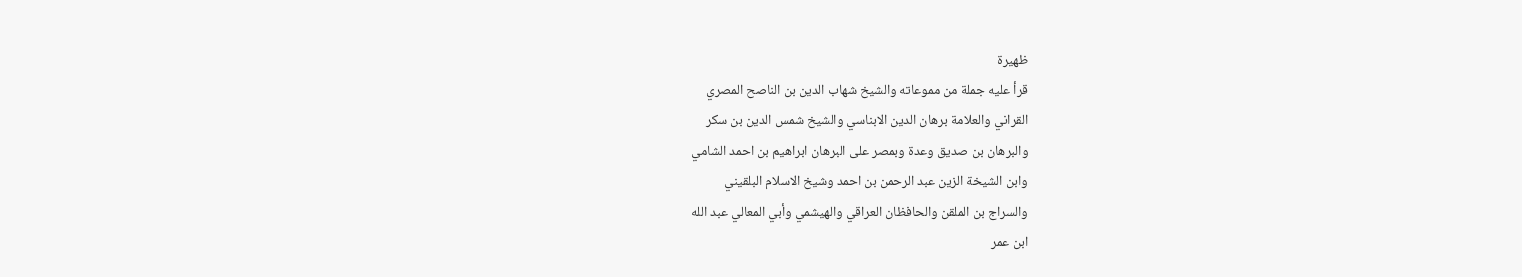ظهيرة
قرأ عليه جملة من مموعاته والشيخ شهاب الدين بن الناصح المصري
القراني والعلامة برهان الدين الابناسي والشيخ شمس الدين بن سكر
والبرهان بن صديق وعدة وبمصر على البرهان ابراهيم بن احمد الشامي
وابن الشيخة الزين عبد الرحمن بن احمد وشيخ الاسلام البلقيني
والسراج بن الملقن والحافظان العراقي والهيشمي وأبي المعالي عبد الله
ابن عمر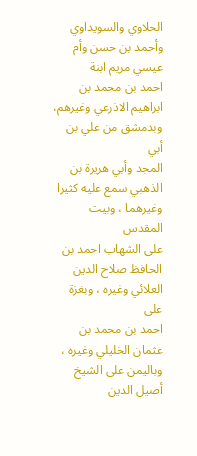الحلاوي والسويداوي وأحمد بن حسن وأم عيسي مريم ابنة
احمد بن محمد بن ابراهيم الاذرعي وغيرهم، وبدمشق من علي بن أبي
المجد وأبي هريرة بن الذهبي سمع عليه كثيرا وغيرهما ، وبيت المقدس
على الشهاب احمد بن الحافظ صلاح الدين العلائي وغيره ، وبغزة على
احمد بن محمد بن عثمان الخليلي وغيره ، وباليمن على الشيخ أصيل الدين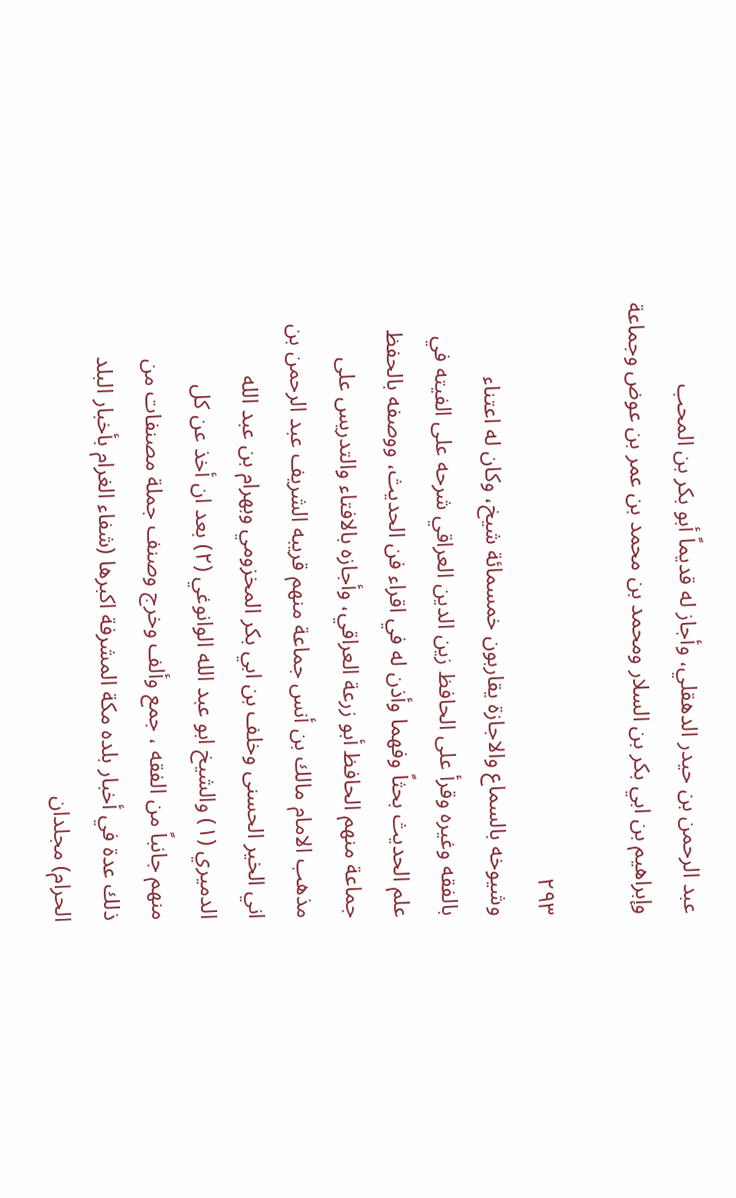عبد الرحمن بن حيدر الدهقلي، وأجاز له قديماً أبو بكر بن المحب
وإبراهيم بن ابي بكر بن السلار ومحمد بن محمد بن عمر بن عوض وجماعة

٢٩٣
وشيوخه بالسماع والاجازة يقاربون خمسمائة شيخ، وكان له اعتناء
بالفقه وغيره وقرأ على الحافظ زين الدين العراقي شرحه على الفيته في
علم الحديث بحثاً وفهما وأذن له في اقراء فن الحديث، ووصفه بالحفظ
جماعة منهم الحافظ أبو زرعة العراقي، وأجازه بالافتاء والتدريس على
مذهب الامام مالك بن أنس جماعة منهم قريبه الشريف عبد الرحمن بن
اني الخير الحسنى وخلف بن ابي بكر المخزومي وبهرام بن عبد الله
الدميري (١) والشيخ ابو عبد الله الوانوغي (٢) بعد ان أخذ عن كل
منهم جانباً من الفقه ، جمع وألف وخرج وصنف جملة مصنفات من
ذلك عدة في أخبار بلده مكة المشرفة اكبرها (شفاء الغرام بأخبار البلد
الحرام) مجلدان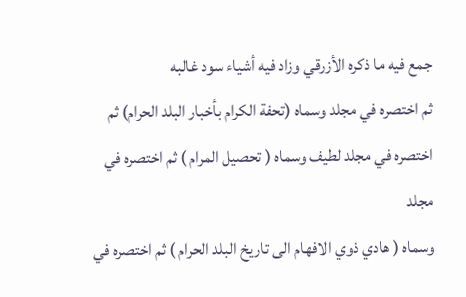جمع فيه ما ذكره الأزرقي وزاد فيه أشياء سود غالبه
ثم اختصره في مجلد وسماه (تحفة الكرام بأخبار البلد الحرام) ثم
اختصره في مجلد لطيف وسماه ( تحصيل المرام ) ثم اختصره في مجلد
وسماه ( هادي ذوي الافهام الى تاريخ البلد الحرام ) ثم اختصره في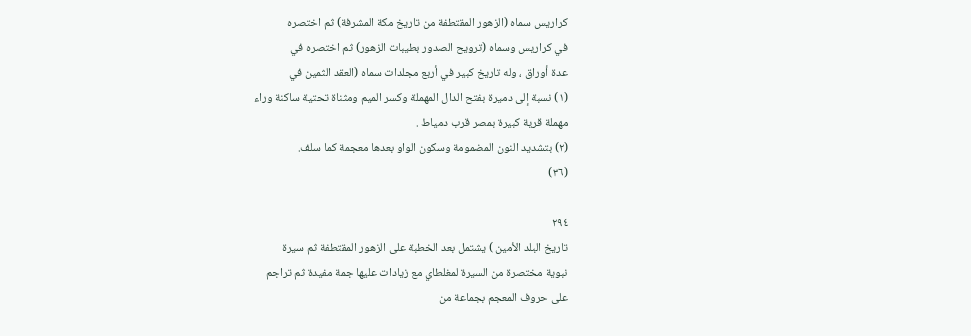كراريس سماه (الزهور المقتطفة من تاريخ مكة المشرفة) ثم اختصره
في كراريس وسماه (ترويح الصدور بطيبات الزهور) ثم اختصره في
عدة أوراق ، وله تاريخ كبير في أربع مجلدات سماه (العقد الثمين في
(١) نسبة إلى دميرة بفتح الدال المهملة وكسر الميم ومثناة تحتية ساكنة وراء
مهملة قرية كبيرة بمصر قرب دمياط .
(٢) بتشديد النون المضمومة وسكون الواو بعدها معجمة كما سلف.
(٣٦)

٢٩٤
تاريخ البلد الأمين ) يشتمل بعد الخطبة على الزهور المقتطفة ثم سيرة
نبوية مختصرة من السيرة لمغلطاي مع زيادات عليها جمة مفيدة ثم تراجم
على حروف المعجم بجماعة من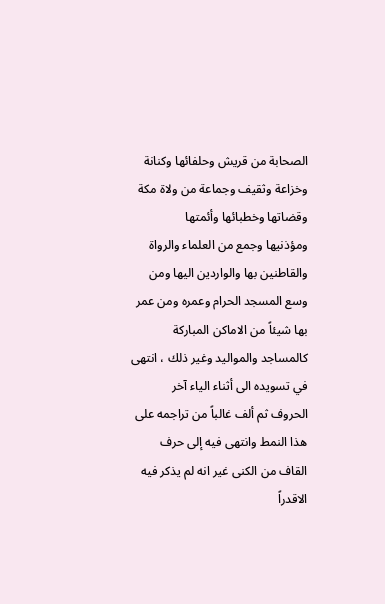الصحابة من قريش وحلفائها وكنانة
وخزاعة وثقيف وجماعة من ولاة مكة وقضاتها وخطبائها وأئمتها
ومؤذنيها وجمع من العلماء والرواة والقاطنين بها والواردين اليها ومن
وسع المسجد الحرام وعمره ومن عمر بها شيئاً من الاماكن المباركة
كالمساجد والمواليد وغير ذلك ، انتهى في تسويده الى أثناء الياء آخر
الحروف ثم ألف غالباً من تراجمه على هذا النمط وانتهى فيه إلى حرف
القاف من الكنى غير انه لم يذكر فيه الاقدراً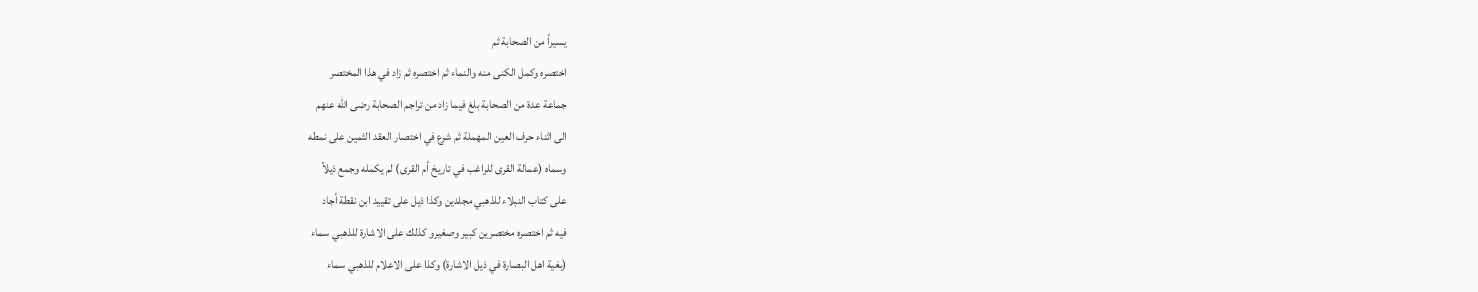يسيراً من الصحابة ثم
اختصره وكمل الكنى منه والنماء ثم اختصره ثم زاد في هذا المختصر
جماعة عدة من الصحابة بلغ فيما زاد من تراجم الصحابة رضى الله عنهم
الى اثناء حرف العين المهملة ثم شرع في اختصار العقد الثمين على نمطه
وسماه (عمالة القرى للراغب في تاريخ أم القرى) لم يكمله وجمع ذيلاً
على كتاب النبلاء للذهبي مجلدين وكذا ذيل على تقييد ابن نقطة أجاد
فيه ثم اختصره مختصرين كبير وصغيرو كذلك على الاشارة للذهبي سماء
(بغية اهل البصارة في ذيل الاشارة) وكذا على الاعلام للذهبي سماء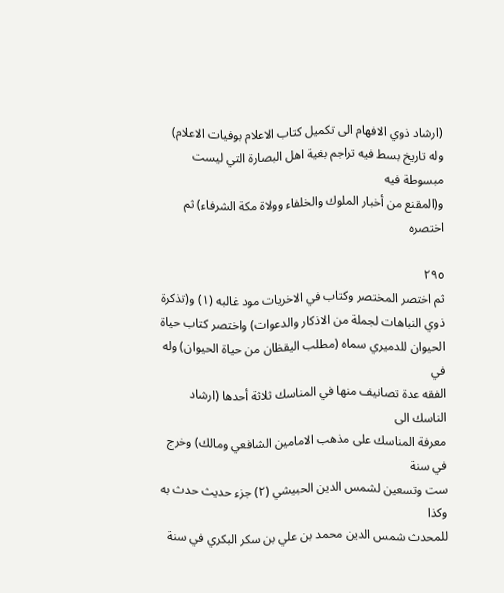(ارشاد ذوي الافهام الى تكميل كتاب الاعلام بوفيات الاعلام)
وله تاريخ بسط فيه تراجم بغية اهل البصارة التي ليست مبسوطة فيه
و(المقنع من أخبار الملوك والخلفاء وولاة مكة الشرفاء) ثم اختصره

٢٩٥
ثم اختصر المختصر وكتاب في الاخريات مود غالبه (١) و(تذكرة
ذوي النباهات لجملة من الاذكار والدعوات) واختصر كتاب حياة
الحيوان للدميري سماه (مطلب اليقظان من حياة الحيوان) وله في
الفقه عدة تصانيف منها في المناسك ثلاثة أحدها (ارشاد الناسك الى
معرفة المناسك على مذهب الامامين الشافعي ومالك) وخرج في سنة
ست وتسعين لشمس الدين الحبيشي (٢) جزء حديث حدث به وكذا
للمحدث شمس الدين محمد بن علي بن سكر البكري في سنة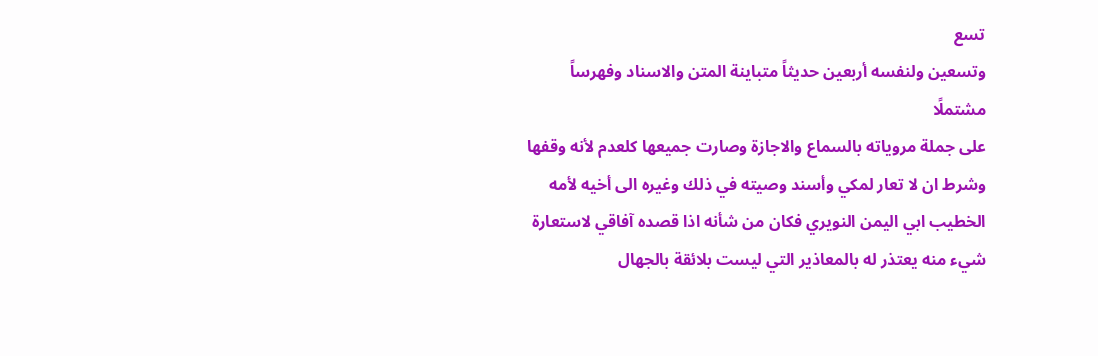تسع
وتسعين ولنفسه أربعين حديثاً متباينة المتن والاسناد وفهرساً مشتملًا
على جملة مروياته بالسماع والاجازة وصارت جميعها كلعدم لأنه وقفها
وشرط ان لا تعار لمكي وأسند وصيته في ذلك وغيره الى أخيه لأمه
الخطيب ابي اليمن النويري فكان من شأنه اذا قصده آفاقي لاستعارة
شيء منه يعتذر له بالمعاذير التي ليست بلائقة بالجهال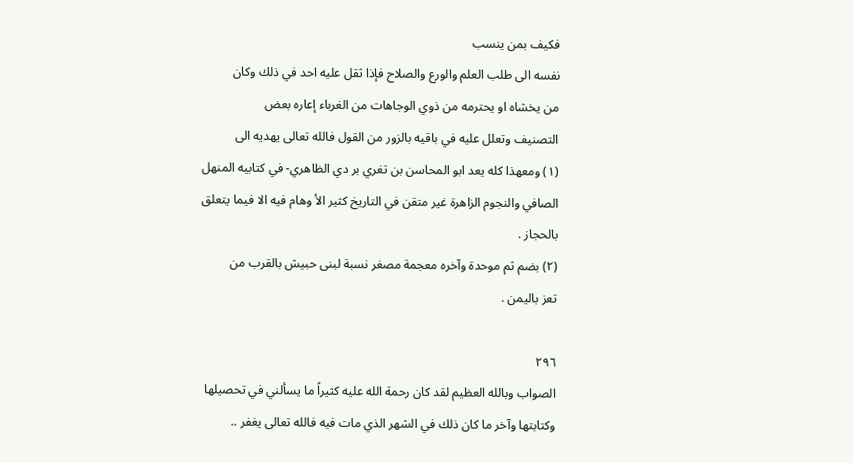فكيف بمن ينسب
نفسه الى طلب العلم والورع والصلاح فإذا ثقل عليه احد في ذلك وكان
من يخشاه او يحترمه من ذوي الوجاهات من الغرباء إعاره بعض
التصنيف وتعلل عليه في باقيه بالزور من القول فالله تعالى يهديه الى
(١) ومعهذا كله يعد ابو المحاسن بن تغري بر دي الظاهري- في كتابيه المنهل
الصافي والنجوم الزاهرة غير متقن في التاريخ كثير الأ وهام فيه الا فيما يتعلق
بالحجاز .
(٢) بضم ثم موحدة وآخره معجمة مصغر نسبة لبنى حبيش بالقرب من
تعز باليمن .

٢٩٦
الصواب وبالله العظيم لقد كان رحمة الله عليه كثيراً ما يسألني في تحصيلها
وكتابتها وآخر ما كان ذلك في الشهر الذي مات فيه فالله تعالى يغفر ..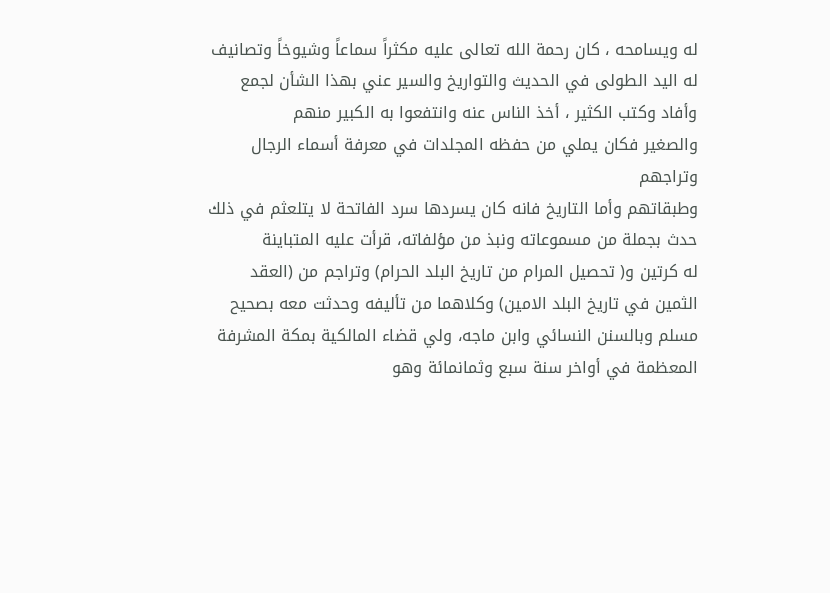له ويسامحه ، كان رحمة الله تعالى عليه مكثراً سماعاً وشيوخاً وتصانيف
له اليد الطولى في الحديث والتواريخ والسير عني بهذا الشأن لجمع
وأفاد وكتب الكثير ، أخذ الناس عنه وانتفعوا به الكبير منهم
والصغير فكان يملي من حفظه المجلدات في معرفة أسماء الرجال وتراجهم
وطبقاتهم وأما التاريخ فانه كان يسردها سرد الفاتحة لا يتلعثم في ذلك
حدث بجملة من مسموعاته ونبذ من مؤلفاته، قرأت عليه المتباينة
له كرتين و( تحصيل المرام من تاريخ البلد الحرام) وتراجم من (العقد
الثمين في تاريخ البلد الامين) وكلاهما من تأليفه وحدثت معه بصحيح
مسلم وبالسنن النسائي وابن ماجه، ولي قضاء المالكية بمكة المشرفة
المعظمة في أواخر سنة سبع وثمانمائة وهو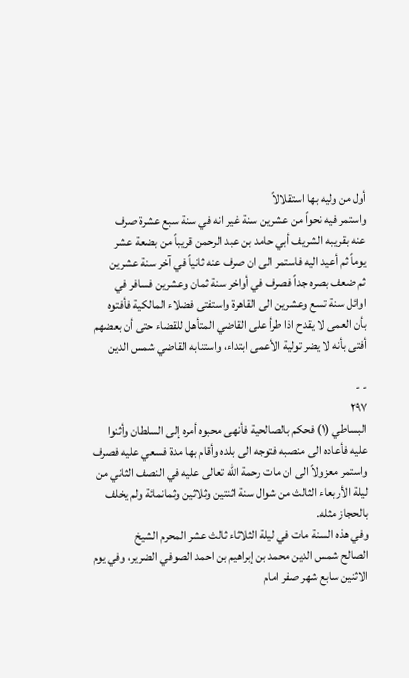أول من وليه بها استقلالاً
واستمر فيه نحواً من عشرين سنة غير انه في سنة سبع عشرة صرف
عنه بقريبه الشريف أبي حامد بن عبد الرحمن قريباً من بضعة عشر
يوماً ثم أعيد اليه فاستمر الى ان صرف عنه ثانياً في آخر سنة عشرين
ثم ضعف بصره جداً فصرف في أواخر سنة ثمان وعشرين فسافر في
اوائل سنة تسع وعشرين الى القاهرة واستفتى فضلاء المالكية فأفتوه
بأن العمى لا يقدح اذا طرأ على القاضي المتأهل للقضاء حتى أن بعضهم
أفتى بأنه لا يضر تولية الأعمى ابتداء، واستنابه القاضي شمس الدين

- -
٢٩٧
البساطي (١) فحكم بالصالحية فأنهى محبوه أمره إلى السلطان وأثنوا
عليه فأعاده الى منصبه فتوجه الى بلده وأقام بها مدة فسعي عليه فصرف
واستمر معزولاً الى ان مات رحمة الله تعالى عليه في النصف الثاني من
ليلة الأربعاء الثالث من شوال سنة اثنتين وثلاثين وثمانمائة ولم يخلف
بالحجاز مثله.
وفي هذه السنة مات في ليلة الثلاثاء ثالث عشر المحرم الشيخ
الصالح شمس الدين محمد بن إبراهيم بن احمد الصوفي الضرير، وفي يوم
الاثنين سابع شهر صفر امام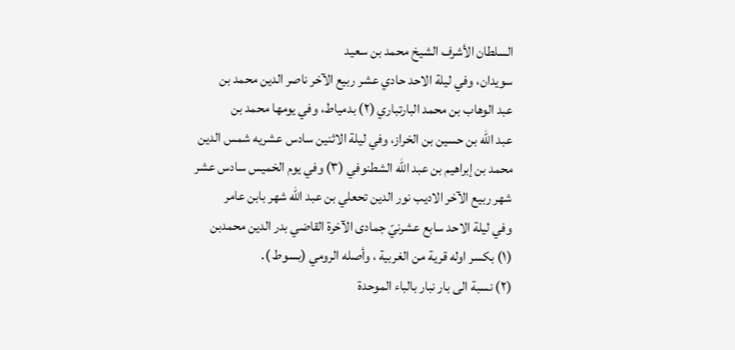السلطان الأشرف الشيخ محمد بن سعيد
سويدان، وفي ليلة الاحد حادي عشر ربيع الآخر ناصر الدين محمد بن
عبد الوهاب بن محمد البارتباري (٢) بدمياط، وفي يومها محمد بن
عبد الله بن حسين بن الخراز، وفي ليلة الاثنين سادس عشريه شمس الدين
محمد بن إبراهيم بن عبد الله الشطنوفي (٣) وفي يوم الخميس سادس عشر
شهر ربيع الآخر الاديب نور الدين تحعلي بن عبد الله شهر بابن عامر
وفي ليلة الاحد سابع عشرنيّ جمادى الآخرة القاضي بدر الدين محمدبن
(١) بكسر اوله قرية من الغربية ، وأصله الرومي (بسوط ).
(٢) نسبة الى بار نبار بالباء الموحدة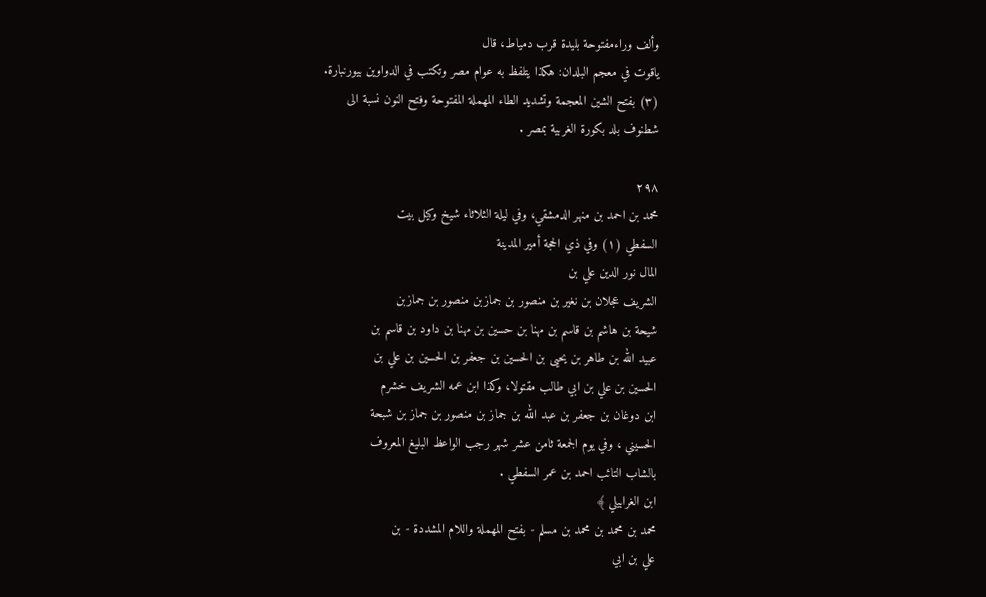وألف وراءمفتوحة بليدة قرب دمياط، قال
ياقوت في معجم البلدان: هكذا يتلفظ به عوام مصر وتكتب في الدواوين بيورنبارة.
(٣) بفتح الشين المعجمة وتشديد الطاء المهملة المفتوحة وفتح النون نسبة الى
شطنوف بلد بكورة الغربية بمصر .

٢٩٨
محمد بن احمد بن منهر الدمشقي، وفي ليلة الثلاثاء شيخ وكيل بيت
السفطي (١) وفي ذي الحجة أمير المدينة
المال نور الدين علي بن
الشريف عجلان بن نغير بن منصور بن جمازبن منصور بن جمازبن
شيحة بن هاشم بن قاسم بن مهنا بن حسين بن مهنا بن داود بن قاسم بن
عبيد الله بن طاهر بن يحيى بن الحسين بن جعفر بن الحسين بن علي بن
الحسين بن علي بن ابي طالب مقتولا، وكذا ابن عمه الشريف خشرم
ابن دوغان بن جعفر بن عبد الله بن جماز بن منصور بن جماز بن شبحة
الحسيني ، وفي يوم الجمعة ثامن عشر شهر رجب الواعظ البليغ المعروف
بالشاب التائب احمد بن عمر السفطي .
ابن الغرابيلي ﴾
محمد بن محمد بن محمد بن مسلم - بفتح المهملة واللام المشددة - بن
علي بن ابي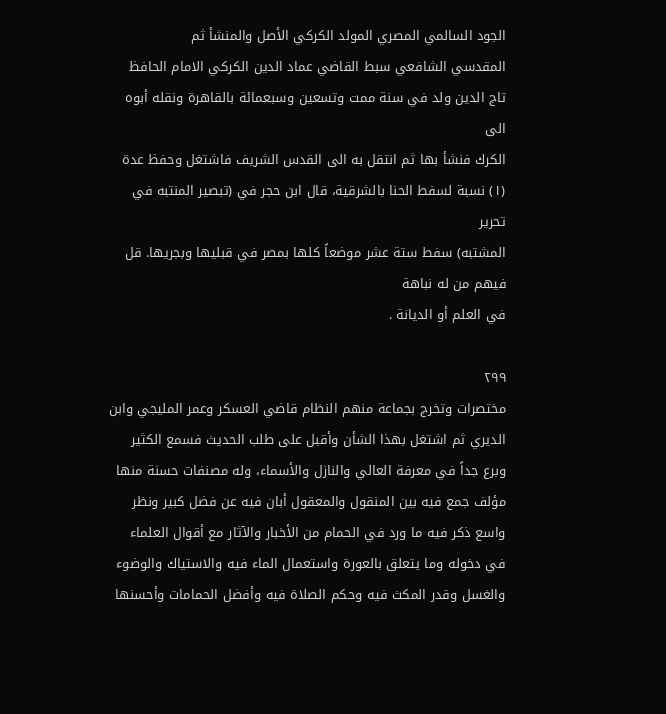الجود السالمي المصري المولد الكركي الأصل والمنشأ ثم
المقدسي الشافعي سبط القاضي عماد الدين الكركي الامام الحافظ
تاج الدين ولد في سنة ممت وتسعين وسبعمائة بالقاهرة ونقله أبوه الى
الكرك فنشأ بها ثم انتقل به الى القدس الشريف فاشتغل وحفظ عدة
(١) نسبة لسفط الحنا بالشرقية، قال ابن حجر في (تبصير المنتبه في تحرير
المشتبه) سفط ستة عشر موضعاً كلها بمصر في قبليها وبجريها. قل فيهم من له نباهة
في العلم أو الديانة .

٢٩٩
مختصرات وتخرج بجماعة منهم النظام قاضي العسكر وعمر المليجي وابن
الديري ثم اشتغل بهذا الشأن وأقبل على طلب الحديث فسمع الكثير
وبرع جداً في معرفة العالي والنازل والأسماء، وله مصنفات حسنة منها
مؤلف جمع فيه بين المنقول والمعقول أبان فيه عن فضل كبير ونظر
واسع ذكر فيه ما ورد في الحمام من الأخبار والآثار مع أقوال العلماء
في دخوله وما يتعلق بالعورة واستعمال الماء فيه والاستياك والوضوء
والغسل وقدر المكث فيه وحكم الصلاة فيه وأفضل الحمامات وأحسنها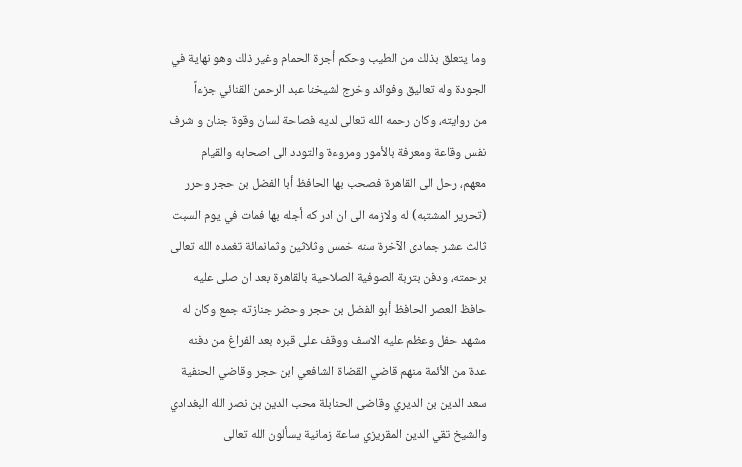وما يتعلق بذلك من الطيب وحكم أجرة الحمام وغير ذلك وهو نهاية في
الجودة وله تعاليق وفوائد وخرج لشيخنا عبد الرحمن القنائي جزءاً
من روايته، وكان رحمه الله تعالى لديه فصاحة لسان وقوة جنان و شرف
نفس وقاعة ومعرفة بالأمور ومروءة والتودد الى اصحابه والقيام
معهم، رحل الى القاهرة فصحب بها الحافظ أبا الفضل بن حجر وحرر
(تحرير المشتبه) له ولازمه الى ان ادر كه أجله بها فمات في يوم السبت
ثالث عشر جمادى الآخرة سنه خمس وثلاثين وثمانمائة تغمده الله تعالى
برحمته، ودفن بتربة الصوفية الصلاحية بالقاهرة بعد ان صلى عليه
حافظ العصر الحافظ أبو الفضل بن حجر وحضر جنازته جمع وكان له
مشهد حفل وعظم عليه الاسف ووقف على قبره بعد الفراغ من دفنه
عدة من الأئمة منهم قاضي القضاة الشافعي ابن حجر وقاضي الحنفية
سعد الدين بن الديري وقاضى الحنابلة محب الدين بن نصر الله البغدادي
والشيخ تقي الدين المقريزي ساعة زمانية يسألون الله تعالى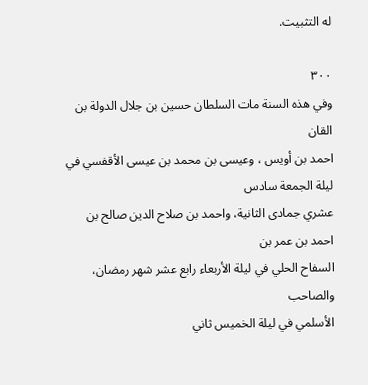له التثبيت.

٣٠٠
وفي هذه السنة مات السلطان حسين بن جلال الدولة بن القان
احمد بن أويس ، وعيسى بن محمد بن عيسى الأقفسي في ليلة الجمعة سادس
عشري جمادى الثانية، واحمد بن صلاح الدين صالح بن احمد بن عمر بن
السفاح الحلي في ليلة الأربعاء رابع عشر شهر رمضان، والصاحب
الأسلمي في ليلة الخميس ثاني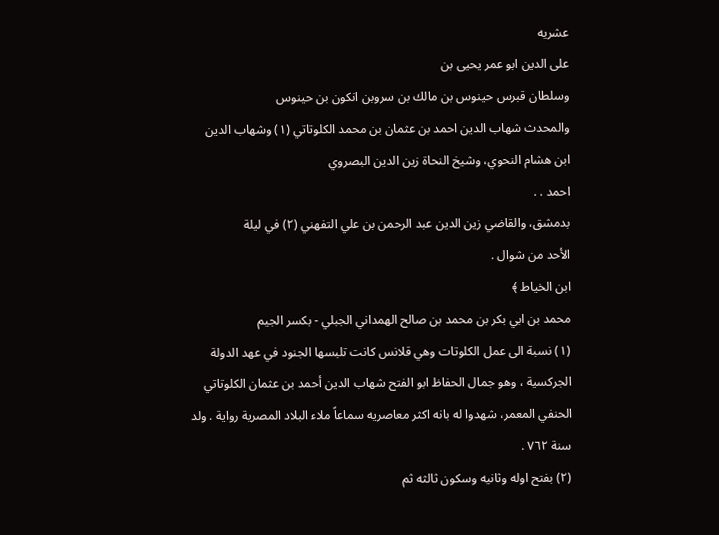عشريه
على الدين ابو عمر يحيى بن
وسلطان قبرس حينوس بن مالك بن سروبن انكون بن حينوس
والمحدث شهاب الدين احمد بن عثمان بن محمد الكلوتاتي (١) وشهاب الدين
ابن هشام النحوي، وشيخ النحاة زين الدين البصروي
احمد . .
بدمشق، والقاضي زين الدين عبد الرحمن بن علي التفهني (٢) في ليلة
الأحد من شوال .
ابن الخياط ﴾
محمد بن ابي بكر بن محمد بن صالح الهمداني الجبلي - بكسر الجيم
(١) نسبة الى عمل الكلوتات وهي قلانس كانت تلبسها الجنود في عهد الدولة
الجركسية ، وهو جمال الحفاظ ابو الفتح شهاب الدين أحمد بن عثمان الكلوتاتي
الحنفي المعمر، شهدوا له بانه اكثر معاصريه سماعاً ملاء البلاد المصرية رواية . ولد
سنة ٧٦٢ .
(٢) بفتح اوله وثانيه وسكون ثالثه ثم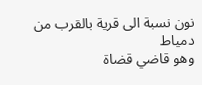نون نسبة الى قرية بالقرب من دمياط
وهو قاضي قضاة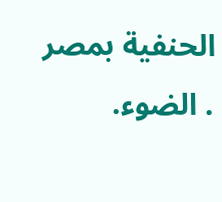الحنفية بمصر . الضوء.